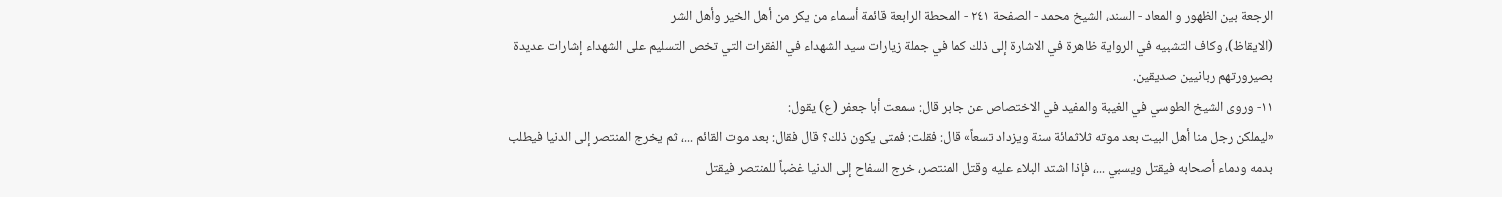الرجعة بين الظهور و المعاد - السند، الشيخ محمد - الصفحة ٢٤١ - المحطة الرابعة قائمة أسماء من يكر من أهل الخير وأهل الشر
(الايقاظ)، وكاف التشبيه في الرواية ظاهرة في الاشارة إلى ذلك كما في جملة زيارات سيد الشهداء في الفقرات التي تخص التسليم على الشهداء إشارات عديدة بصيرورتهم ربانيين صديقين.
١١- وروى الشيخ الطوسي في الغيبة والمفيد في الاختصاص عن جابر قال: سمعت أبا جعفر (ع) يقول:
«ليملكن رجل منا أهل البيت بعد موته ثلاثمائة سنة ويزداد تسعاً» قال: فقلت: فمتى يكون ذلك؟ قال فقال: بعد موت القائم ...، ثم يخرج المنتصر إلى الدنيا فيطلب بدمه ودماء أصحابه فيقتل ويسبي ...، فإذا اشتد البلاء عليه وقتل المنتصر، خرج السفاح إلى الدنيا غضباً للمنتصر فيقتل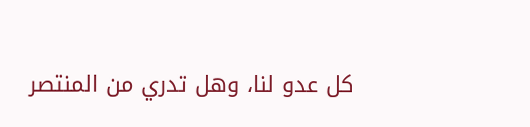كل عدو لنا، وهل تدري من المنتصر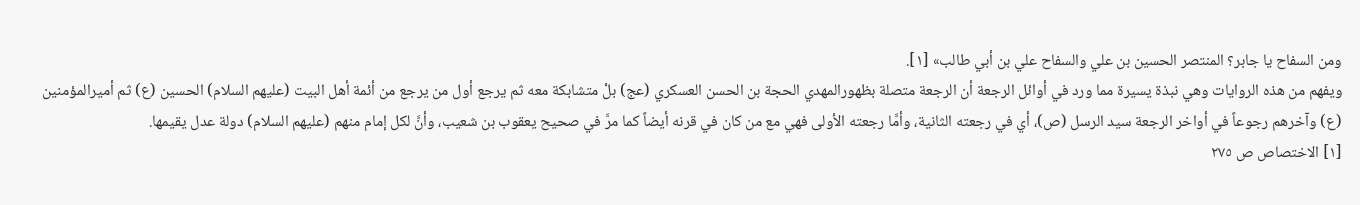ومن السفاح يا جابر؟ المنتصر الحسين بن علي والسفاح علي بن أبي طالب» [١].
ويفهم من هذه الروايات وهي نبذة يسيرة مما ورد في أوائل الرجعة أن الرجعة متصلة بظهورالمهدي الحجة بن الحسن العسكري (عج) بلْ متشابكة معه ثم يرجع أول من يرجع من أئمة أهل البيت (عليهم السلام) الحسين (ع) ثم أميرالمؤمنين (ع) وآخرهم رجوعاً في أواخر الرجعة سيد الرسل (ص)، أي في رجعته الثانية، وأمَّا رجعته الأولى فهي مع من كان في قرنه أيضاً كما مرَّ في صحيح يعقوب بن شعيب، وأنَّ لكل إمام منهم (عليهم السلام) دولة عدل يقيمها.
[١] الاختصاص ص ٢٧٥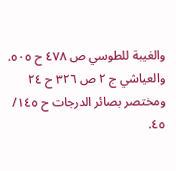والغيبة للطوسي ص ٤٧٨ ح ٥٠٥. والعياشي ج ٢ ص ٣٢٦ ح ٢٤ ومختصر بصائر الدرجات ح ١٤٥/ ٤٥.